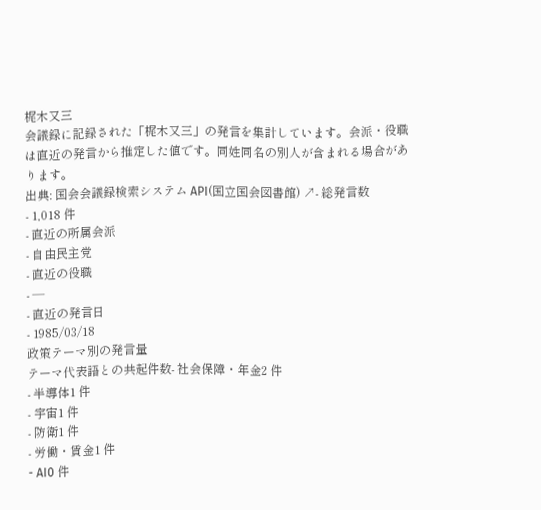梶木又三
会議録に記録された「梶木又三」の発言を集計しています。会派・役職は直近の発言から推定した値です。同姓同名の別人が含まれる場合があります。
出典: 国会会議録検索システム API(国立国会図書館) ↗- 総発言数
- 1,018 件
- 直近の所属会派
- 自由民主党
- 直近の役職
- —
- 直近の発言日
- 1985/03/18
政策テーマ別の発言量
テーマ代表語との共起件数- 社会保障・年金2 件
- 半導体1 件
- 宇宙1 件
- 防衛1 件
- 労働・賃金1 件
- AI0 件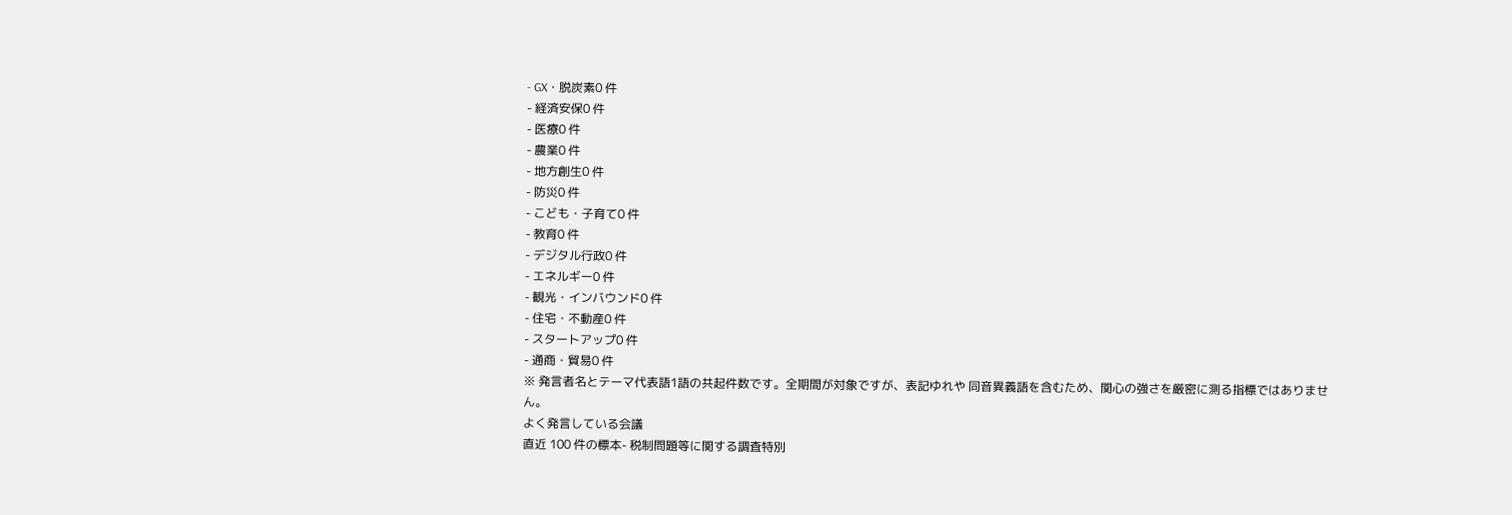- GX・脱炭素0 件
- 経済安保0 件
- 医療0 件
- 農業0 件
- 地方創生0 件
- 防災0 件
- こども・子育て0 件
- 教育0 件
- デジタル行政0 件
- エネルギー0 件
- 観光・インバウンド0 件
- 住宅・不動産0 件
- スタートアップ0 件
- 通商・貿易0 件
※ 発言者名とテーマ代表語1語の共起件数です。全期間が対象ですが、表記ゆれや 同音異義語を含むため、関心の強さを厳密に測る指標ではありません。
よく発言している会議
直近 100 件の標本- 税制問題等に関する調査特別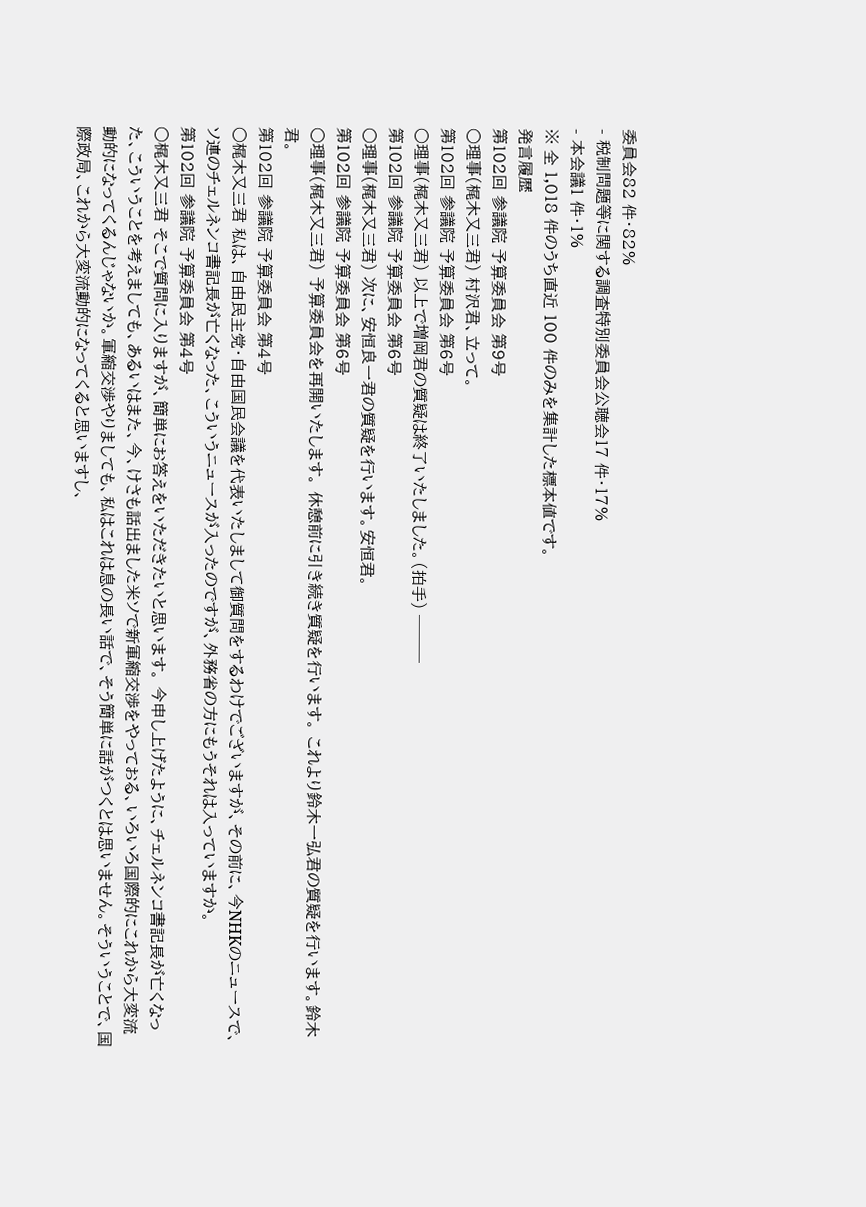委員会82 件・82%
- 税制問題等に関する調査特別委員会公聴会17 件・17%
- 本会議1 件・1%
※ 全 1,018 件のうち直近 100 件のみを集計した標本値です。
発言履歴
第102回 参議院 予算委員会 第9号
○理事(梶木又三君) 村沢君、立って。
第102回 参議院 予算委員会 第6号
○理事(梶木又三君) 以上で増岡君の質疑は終了いたしました。(拍手) ───
第102回 参議院 予算委員会 第6号
○理事(梶木又三君) 次に、安恒良一君の質疑を行います。安恒君。
第102回 参議院 予算委員会 第6号
○理事(梶木又三君) 予算委員会を再開いたします。 休憩前に引き続き質疑を行います。 これより鈴木一弘君の質疑を行います。鈴木君。
第102回 参議院 予算委員会 第4号
○梶木又三君 私は、自由民主党・自由国民会議を代表いたしまして御質問をするわけでございますが、その前に、今NHKのニュースで、ソ連のチェルネンコ書記長が亡くなった、こういうニュースが入ったのですが、外務省の方にもうそれは入っていますか。
第102回 参議院 予算委員会 第4号
○梶木又三君 そこで質問に入りますが、簡単にお答えをいただきたいと思います。 今申し上げたように、チェルネンコ書記長が亡くなった、こういうことを考えましても、あるいはまた、今、けさも話出ました米ソで新軍縮交渉をやっておる、いろいろ国際的にこれから大変流動的になってくるんじゃないか。軍縮交渉やりましても、私はこれは息の長い話で、そう簡単に話がつくとは思いません。そういうことで、国際政局、これから大変流動的になってくると思いますし、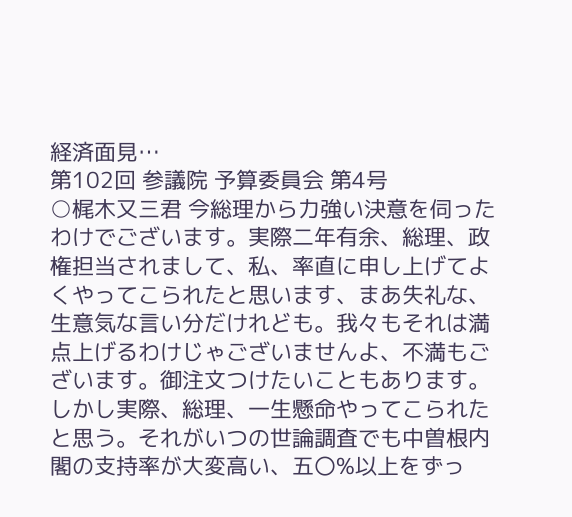経済面見…
第102回 参議院 予算委員会 第4号
○梶木又三君 今総理から力強い決意を伺ったわけでございます。実際二年有余、総理、政権担当されまして、私、率直に申し上げてよくやってこられたと思います、まあ失礼な、生意気な言い分だけれども。我々もそれは満点上げるわけじゃございませんよ、不満もございます。御注文つけたいこともあります。しかし実際、総理、一生懸命やってこられたと思う。それがいつの世論調査でも中曽根内閣の支持率が大変高い、五〇%以上をずっ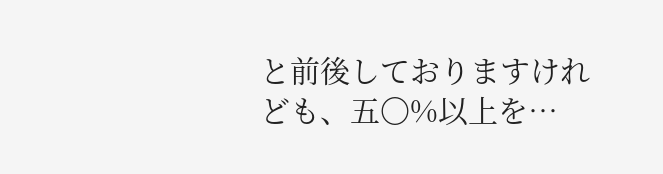と前後しておりますけれども、五〇%以上を…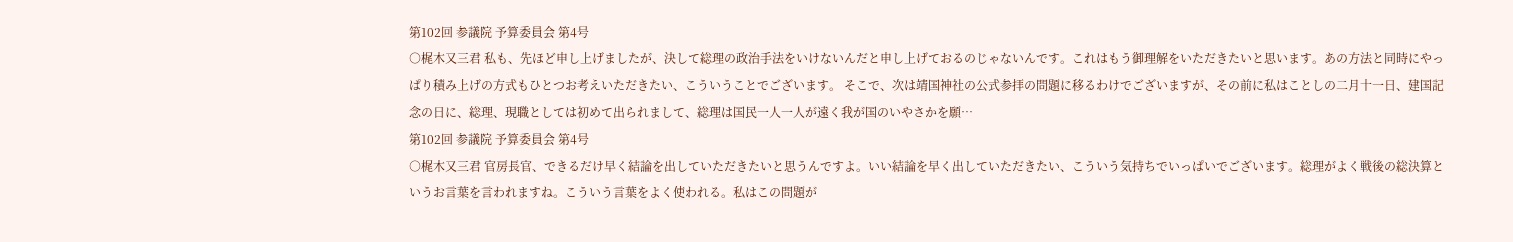第102回 参議院 予算委員会 第4号
○梶木又三君 私も、先ほど申し上げましたが、決して総理の政治手法をいけないんだと申し上げておるのじゃないんです。これはもう御理解をいただきたいと思います。あの方法と同時にやっぱり積み上げの方式もひとつお考えいただきたい、こういうことでございます。 そこで、次は靖国神社の公式参拝の問題に移るわけでございますが、その前に私はことしの二月十一日、建国記念の日に、総理、現職としては初めて出られまして、総理は国民一人一人が遠く我が国のいやさかを願…
第102回 参議院 予算委員会 第4号
○梶木又三君 官房長官、できるだけ早く結論を出していただきたいと思うんですよ。いい結論を早く出していただきたい、こういう気持ちでいっぱいでございます。総理がよく戦後の総決算というお言葉を言われますね。こういう言葉をよく使われる。私はこの問題が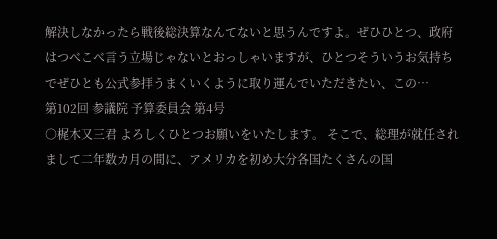解決しなかったら戦後総決算なんてないと思うんですよ。ぜひひとつ、政府はつべこべ言う立場じゃないとおっしゃいますが、ひとつそういうお気持ちでぜひとも公式参拝うまくいくように取り運んでいただきたい、この…
第102回 参議院 予算委員会 第4号
○梶木又三君 よろしくひとつお願いをいたします。 そこで、総理が就任されまして二年数カ月の間に、アメリカを初め大分各国たくさんの国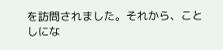を訪問されました。それから、ことしにな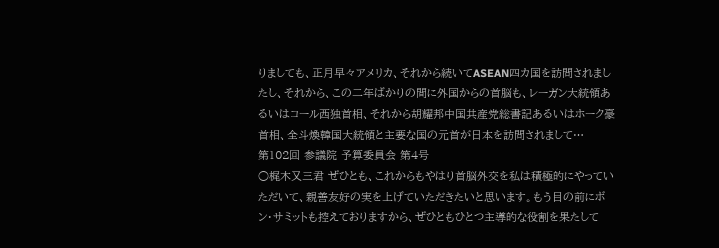りましても、正月早々アメリカ、それから続いてASEAN四カ国を訪問されましたし、それから、この二年ばかりの間に外国からの首脳も、レーガン大統領あるいはコール西独首相、それから胡耀邦中国共産党総書記あるいはホーク豪首相、全斗煥韓国大統領と主要な国の元首が日本を訪問されまして…
第102回 参議院 予算委員会 第4号
○梶木又三君 ぜひとも、これからもやはり首脳外交を私は積極的にやっていただいて、親善友好の実を上げていただきたいと思います。もう目の前にボン・サミットも控えておりますから、ぜひともひとつ主導的な役割を果たして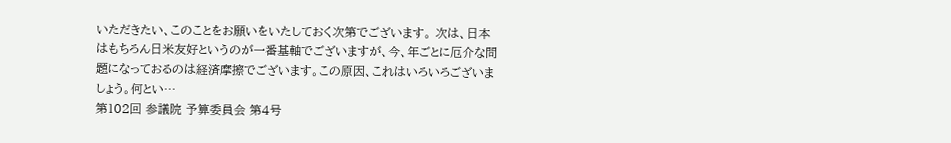いただきたい、このことをお願いをいたしておく次第でございます。 次は、日本はもちろん日米友好というのが一番基軸でございますが、今、年ごとに厄介な問題になっておるのは経済摩擦でございます。この原因、これはいろいろございましょう。何とい…
第102回 参議院 予算委員会 第4号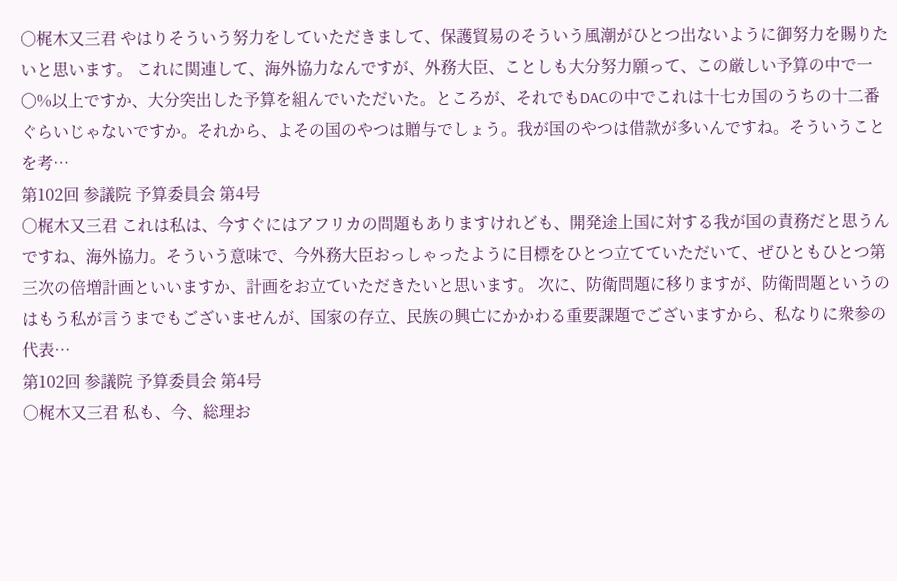○梶木又三君 やはりそういう努力をしていただきまして、保護貿易のそういう風潮がひとつ出ないように御努力を賜りたいと思います。 これに関連して、海外協力なんですが、外務大臣、ことしも大分努力願って、この厳しい予算の中で一〇%以上ですか、大分突出した予算を組んでいただいた。ところが、それでもDACの中でこれは十七カ国のうちの十二番ぐらいじゃないですか。それから、よその国のやつは贈与でしょう。我が国のやつは借款が多いんですね。そういうことを考…
第102回 参議院 予算委員会 第4号
○梶木又三君 これは私は、今すぐにはアフリカの問題もありますけれども、開発途上国に対する我が国の責務だと思うんですね、海外協力。そういう意味で、今外務大臣おっしゃったように目標をひとつ立てていただいて、ぜひともひとつ第三次の倍増計画といいますか、計画をお立ていただきたいと思います。 次に、防衛問題に移りますが、防衛問題というのはもう私が言うまでもございませんが、国家の存立、民族の興亡にかかわる重要課題でございますから、私なりに衆参の代表…
第102回 参議院 予算委員会 第4号
○梶木又三君 私も、今、総理お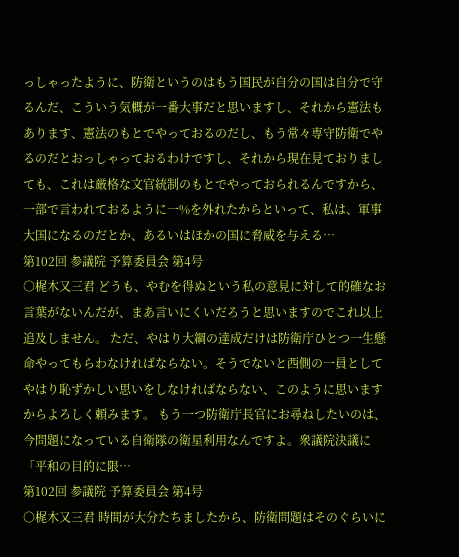っしゃったように、防衛というのはもう国民が自分の国は自分で守るんだ、こういう気概が一番大事だと思いますし、それから憲法もあります、憲法のもとでやっておるのだし、もう常々専守防衛でやるのだとおっしゃっておるわけですし、それから現在見ておりましても、これは厳格な文官統制のもとでやっておられるんですから、一部で言われておるように一%を外れたからといって、私は、軍事大国になるのだとか、あるいはほかの国に脅威を与える…
第102回 参議院 予算委員会 第4号
○梶木又三君 どうも、やむを得ぬという私の意見に対して的確なお言葉がないんだが、まあ言いにくいだろうと思いますのでこれ以上追及しません。 ただ、やはり大綱の達成だけは防衛庁ひとつ一生懸命やってもらわなければならない。そうでないと西側の一員としてやはり恥ずかしい思いをしなければならない、このように思いますからよろしく頼みます。 もう一つ防衛庁長官にお尋ねしたいのは、今問題になっている自衛隊の衛星利用なんですよ。衆議院決議に「平和の目的に限…
第102回 参議院 予算委員会 第4号
○梶木又三君 時間が大分たちましたから、防衛問題はそのぐらいに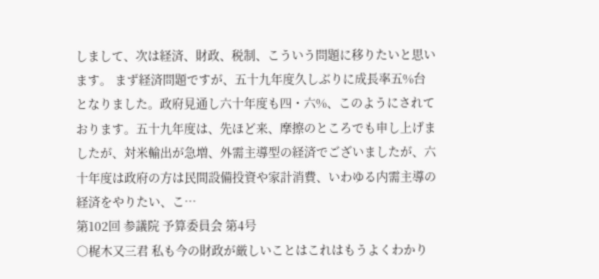しまして、次は経済、財政、税制、こういう問題に移りたいと思います。 まず経済問題ですが、五十九年度久しぶりに成長率五%台となりました。政府見通し六十年度も四・六%、このようにされております。五十九年度は、先ほど来、摩擦のところでも申し上げましたが、対米輸出が急増、外需主導型の経済でございましたが、六十年度は政府の方は民間設備投資や家計消費、いわゆる内需主導の経済をやりたい、こ…
第102回 参議院 予算委員会 第4号
○梶木又三君 私も今の財政が厳しいことはこれはもうよくわかり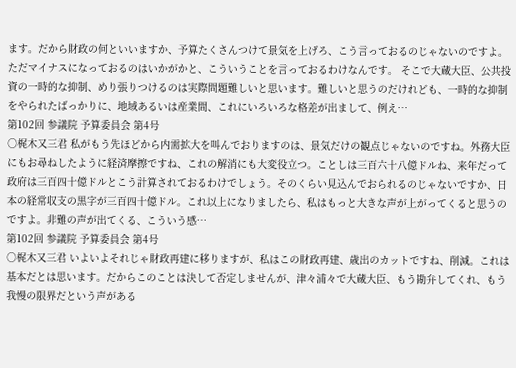ます。だから財政の何といいますか、予算たくさんつけて景気を上げろ、こう言っておるのじゃないのですよ。ただマイナスになっておるのはいかがかと、こういうことを言っておるわけなんです。 そこで大蔵大臣、公共投資の一時的な抑制、めり張りつけるのは実際問題難しいと思います。難しいと思うのだけれども、一時的な抑制をやられたばっかりに、地域あるいは産業間、これにいろいろな格差が出まして、例え…
第102回 参議院 予算委員会 第4号
○梶木又三君 私がもう先ほどから内需拡大を叫んでおりますのは、景気だけの観点じゃないのですね。外務大臣にもお尋ねしたように経済摩擦ですね、これの解消にも大変役立つ。ことしは三百六十八億ドルね、来年だって政府は三百四十億ドルとこう計算されておるわけでしょう。そのくらい見込んでおられるのじゃないですか、日本の経常収支の黒字が三百四十億ドル。これ以上になりましたら、私はもっと大きな声が上がってくると思うのですよ。非難の声が出てくる、こういう感…
第102回 参議院 予算委員会 第4号
○梶木又三君 いよいよそれじゃ財政再建に移りますが、私はこの財政再建、歳出のカットですね、削減。これは基本だとは思います。だからこのことは決して否定しませんが、津々浦々で大蔵大臣、もう勘弁してくれ、もう我慢の限界だという声がある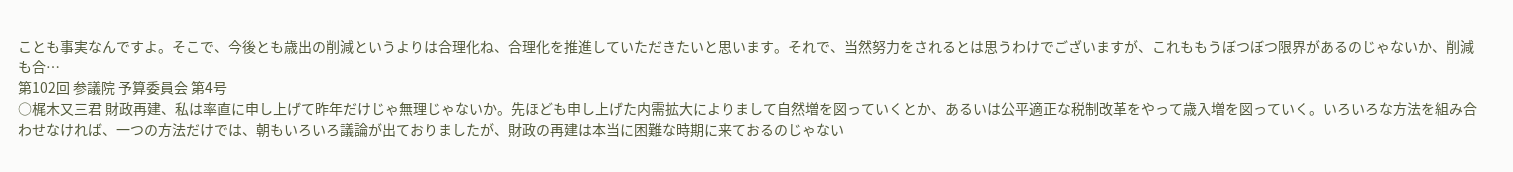ことも事実なんですよ。そこで、今後とも歳出の削減というよりは合理化ね、合理化を推進していただきたいと思います。それで、当然努力をされるとは思うわけでございますが、これももうぼつぼつ限界があるのじゃないか、削減も合…
第102回 参議院 予算委員会 第4号
○梶木又三君 財政再建、私は率直に申し上げて昨年だけじゃ無理じゃないか。先ほども申し上げた内需拡大によりまして自然増を図っていくとか、あるいは公平適正な税制改革をやって歳入増を図っていく。いろいろな方法を組み合わせなければ、一つの方法だけでは、朝もいろいろ議論が出ておりましたが、財政の再建は本当に困難な時期に来ておるのじゃない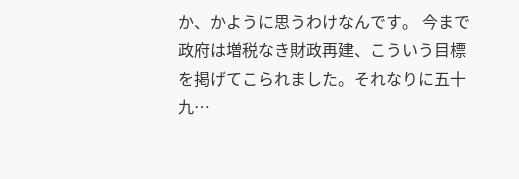か、かように思うわけなんです。 今まで政府は増税なき財政再建、こういう目標を掲げてこられました。それなりに五十九…